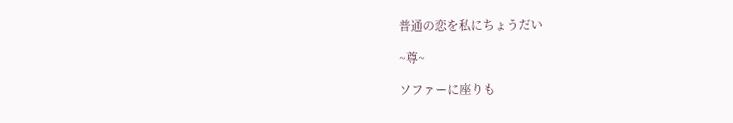普通の恋を私にちょうだい

~尊~

ソファーに座りも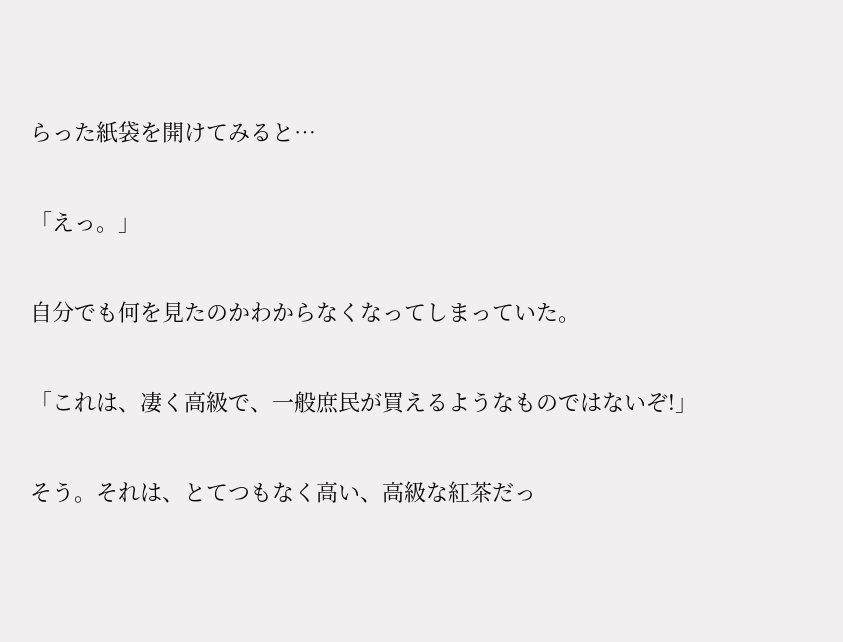らった紙袋を開けてみると…

「えっ。」

自分でも何を見たのかわからなくなってしまっていた。

「これは、凄く高級で、一般庶民が買えるようなものではないぞ!」

そう。それは、とてつもなく高い、高級な紅茶だっ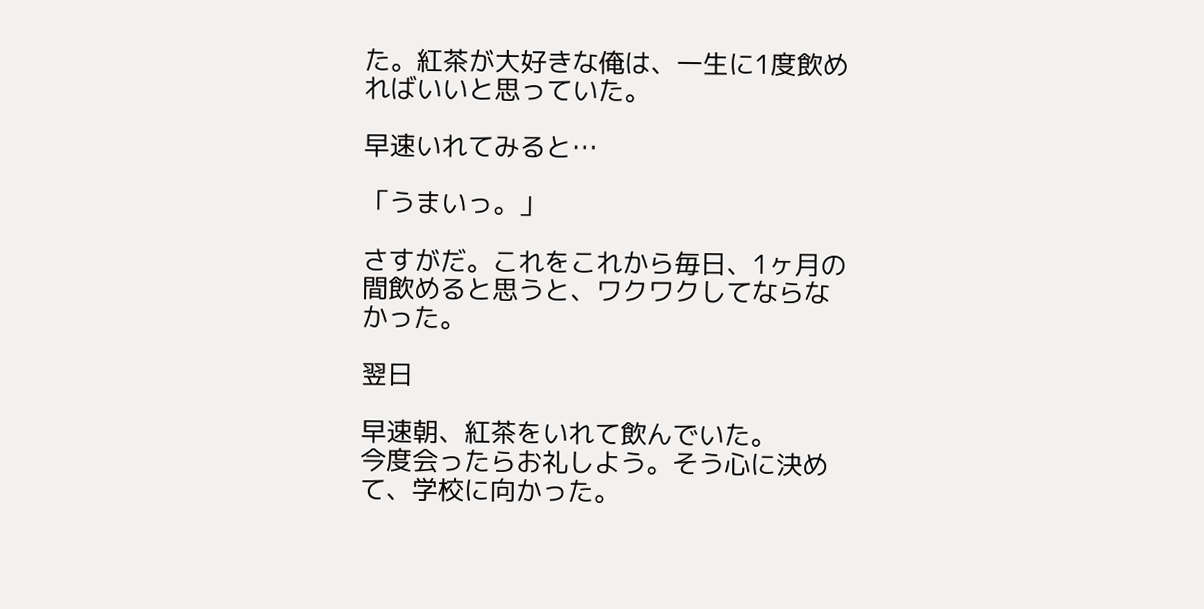た。紅茶が大好きな俺は、一生に1度飲めればいいと思っていた。

早速いれてみると…

「うまいっ。」

さすがだ。これをこれから毎日、1ヶ月の間飲めると思うと、ワクワクしてならなかった。

翌日

早速朝、紅茶をいれて飲んでいた。
今度会ったらお礼しよう。そう心に決めて、学校に向かった。